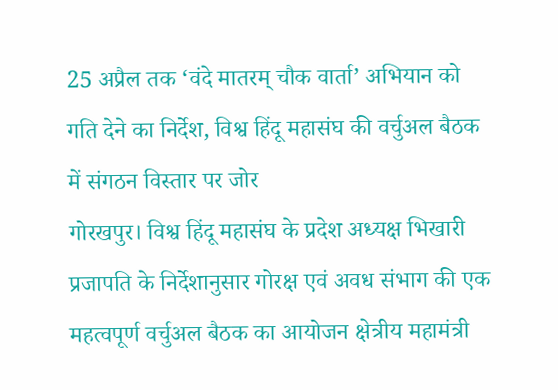25 अप्रैल तक ‘वंदे मातरम् चौक वार्ता’ अभियान को गति देने का निर्देश, विश्व हिंदू महासंघ की वर्चुअल बैठक में संगठन विस्तार पर जोर
गोरखपुर। विश्व हिंदू महासंघ के प्रदेश अध्यक्ष भिखारी प्रजापति के निर्देशानुसार गोरक्ष एवं अवध संभाग की एक महत्वपूर्ण वर्चुअल बैठक का आयोजन क्षेत्रीय महामंत्री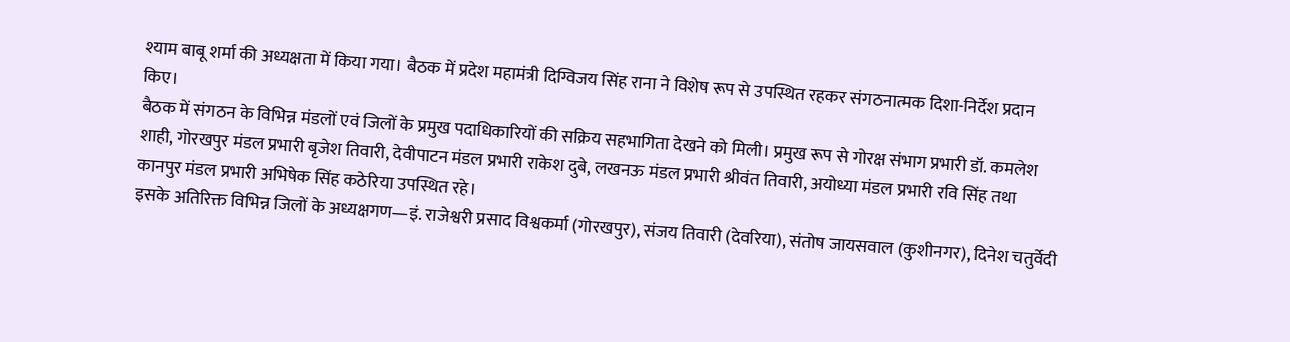श्याम बाबू शर्मा की अध्यक्षता में किया गया। बैठक में प्रदेश महामंत्री दिग्विजय सिंह राना ने विशेष रूप से उपस्थित रहकर संगठनात्मक दिशा-निर्देश प्रदान किए।
बैठक में संगठन के विभिन्न मंडलों एवं जिलों के प्रमुख पदाधिकारियों की सक्रिय सहभागिता देखने को मिली। प्रमुख रूप से गोरक्ष संभाग प्रभारी डॉ. कमलेश शाही, गोरखपुर मंडल प्रभारी बृजेश तिवारी, देवीपाटन मंडल प्रभारी राकेश दुबे, लखनऊ मंडल प्रभारी श्रीवंत तिवारी, अयोध्या मंडल प्रभारी रवि सिंह तथा कानपुर मंडल प्रभारी अभिषेक सिंह कठेरिया उपस्थित रहे।
इसके अतिरिक्त विभिन्न जिलों के अध्यक्षगण—इं. राजेश्वरी प्रसाद विश्वकर्मा (गोरखपुर), संजय तिवारी (देवरिया), संतोष जायसवाल (कुशीनगर), दिनेश चतुर्वेदी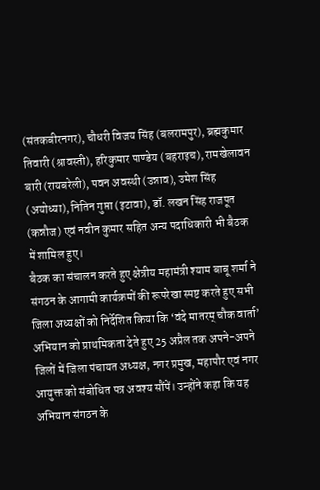(संतकबीरनगर), चौधरी विजय सिंह (बलरामपुर), ब्रह्मकुमार तिवारी (श्रावस्ती), हरिकुमार पाण्डेय (बहराइच), रामखेलावन बारी (रायबरेली), पवन अवस्थी (उन्नाव), उमेश सिंह (अयोध्या), नितिन गुप्ता (इटावा), डॉ. लखन सिंह राजपूत (कन्नौज) एवं नवीन कुमार सहित अन्य पदाधिकारी भी बैठक में शामिल हुए।
बैठक का संचालन करते हुए क्षेत्रीय महामंत्री श्याम बाबू शर्मा ने संगठन के आगामी कार्यक्रमों की रूपरेखा स्पष्ट करते हुए सभी जिला अध्यक्षों को निर्देशित किया कि ‘वंदे मातरम् चौक वार्ता’ अभियान को प्राथमिकता देते हुए 25 अप्रैल तक अपने-अपने जिलों में जिला पंचायत अध्यक्ष, नगर प्रमुख, महापौर एवं नगर आयुक्त को संबोधित पत्र अवश्य सौंपें। उन्होंने कहा कि यह अभियान संगठन के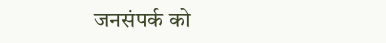जनसंपर्क को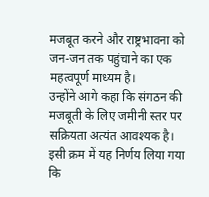मजबूत करने और राष्ट्रभावना को जन-जन तक पहुंचाने का एक महत्वपूर्ण माध्यम है।
उन्होंने आगे कहा कि संगठन की मजबूती के लिए जमीनी स्तर पर सक्रियता अत्यंत आवश्यक है। इसी क्रम में यह निर्णय लिया गया कि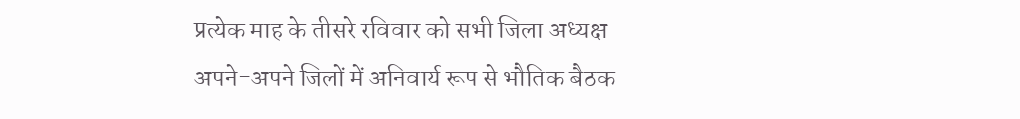प्रत्येक माह के तीसरे रविवार को सभी जिला अध्यक्ष अपने-अपने जिलों में अनिवार्य रूप से भौतिक बैठक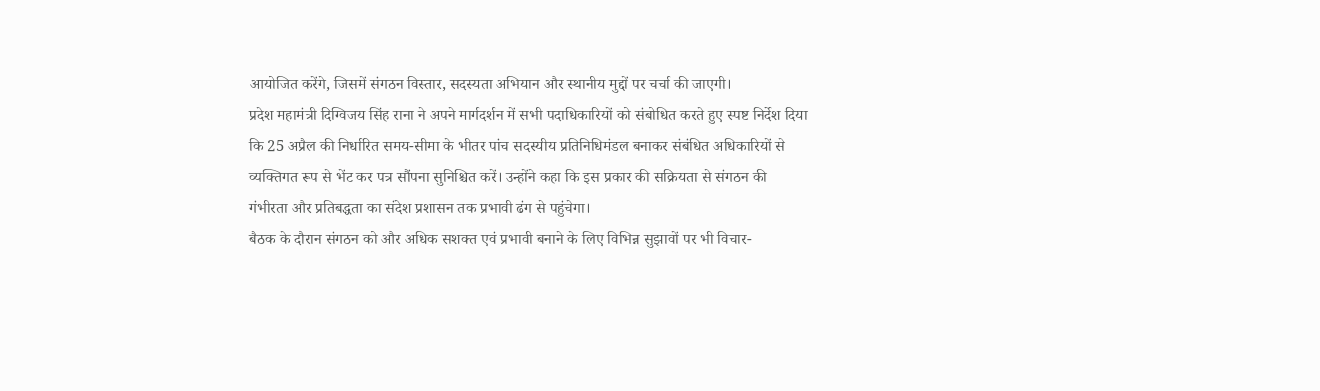आयोजित करेंगे, जिसमें संगठन विस्तार, सदस्यता अभियान और स्थानीय मुद्दों पर चर्चा की जाएगी।
प्रदेश महामंत्री दिग्विजय सिंह राना ने अपने मार्गदर्शन में सभी पदाधिकारियों को संबोधित करते हुए स्पष्ट निर्देश दिया कि 25 अप्रैल की निर्धारित समय-सीमा के भीतर पांच सदस्यीय प्रतिनिधिमंडल बनाकर संबंधित अधिकारियों से व्यक्तिगत रूप से भेंट कर पत्र सौंपना सुनिश्चित करें। उन्होंने कहा कि इस प्रकार की सक्रियता से संगठन की गंभीरता और प्रतिबद्धता का संदेश प्रशासन तक प्रभावी ढंग से पहुंचेगा।
बैठक के दौरान संगठन को और अधिक सशक्त एवं प्रभावी बनाने के लिए विभिन्न सुझावों पर भी विचार-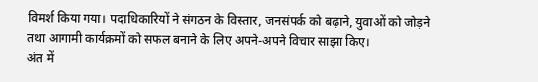विमर्श किया गया। पदाधिकारियों ने संगठन के विस्तार, जनसंपर्क को बढ़ाने, युवाओं को जोड़ने तथा आगामी कार्यक्रमों को सफल बनाने के लिए अपने-अपने विचार साझा किए।
अंत में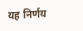यह निर्णय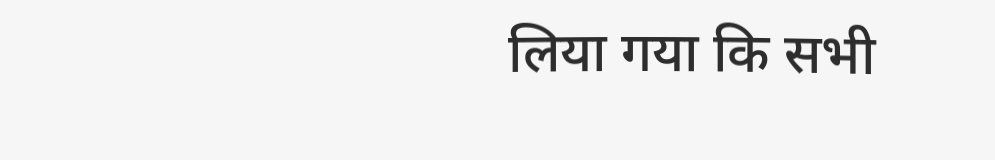लिया गया कि सभी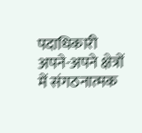पदाधिकारी अपने-अपने क्षेत्रों में संगठनात्मक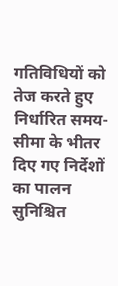गतिविधियों को तेज करते हुए निर्धारित समय-सीमा के भीतर दिए गए निर्देशों का पालन सुनिश्चित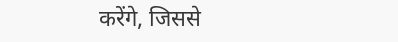करेंगे, जिससे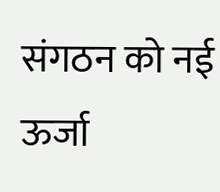संगठन को नई ऊर्जा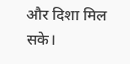और दिशा मिल सके।